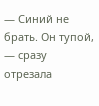— Синий не брать. Он тупой, — сразу отрезала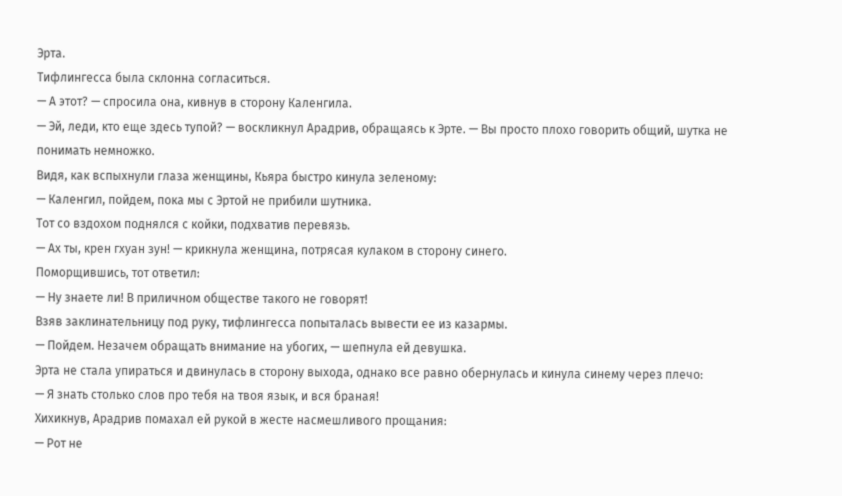Эрта.
Тифлингесса была склонна согласиться.
— А этот? — спросила она, кивнув в сторону Каленгила.
— Эй, леди, кто еще здесь тупой? — воскликнул Арадрив, обращаясь к Эрте. — Вы просто плохо говорить общий, шутка не понимать немножко.
Видя, как вспыхнули глаза женщины, Кьяра быстро кинула зеленому:
— Каленгил, пойдем, пока мы с Эртой не прибили шутника.
Тот со вздохом поднялся с койки, подхватив перевязь.
— Ах ты, крен гхуан зун! — крикнула женщина, потрясая кулаком в сторону синего.
Поморщившись, тот ответил:
— Ну знаете ли! В приличном обществе такого не говорят!
Взяв заклинательницу под руку, тифлингесса попыталась вывести ее из казармы.
— Пойдем. Незачем обращать внимание на убогих, — шепнула ей девушка.
Эрта не стала упираться и двинулась в сторону выхода, однако все равно обернулась и кинула синему через плечо:
— Я знать столько слов про тебя на твоя язык, и вся браная!
Хихикнув, Арадрив помахал ей рукой в жесте насмешливого прощания:
— Рот не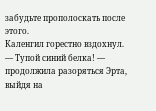забудьте прополоскать после этого.
Каленгил горестно вздохнул.
— Тупой синий белка! — продолжила разоряться Эрта, выйдя на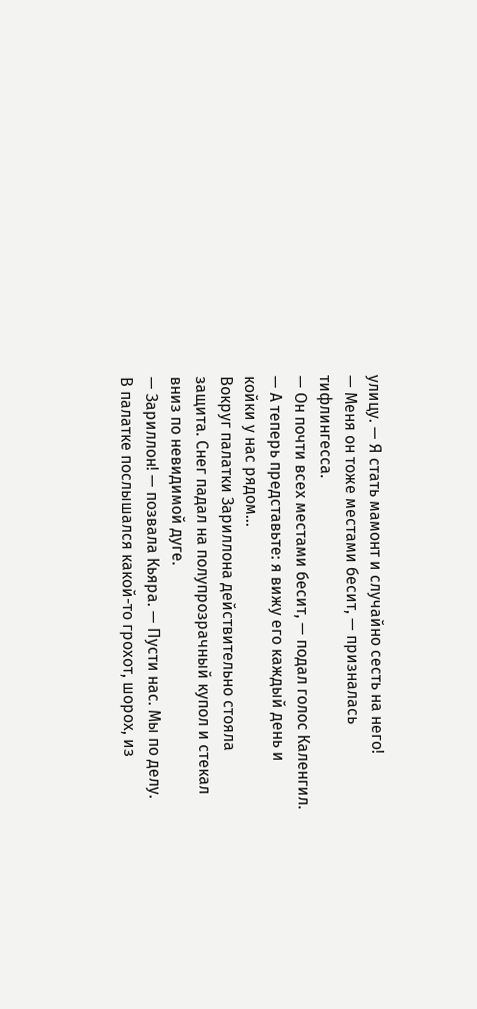улицу. — Я стать мамонт и случайно сесть на него!
— Меня он тоже местами бесит, — призналась тифлингесса.
— Он почти всех местами бесит, — подал голос Каленгил. — А теперь представьте: я вижу его каждый день и койки у нас рядом…
Вокруг палатки Зариллона действительно стояла защита. Снег падал на полупрозрачный купол и стекал вниз по невидимой дуге.
— Зариллон! — позвала Кьяра. — Пусти нас. Мы по делу.
В палатке послышался какой-то грохот, шорох, из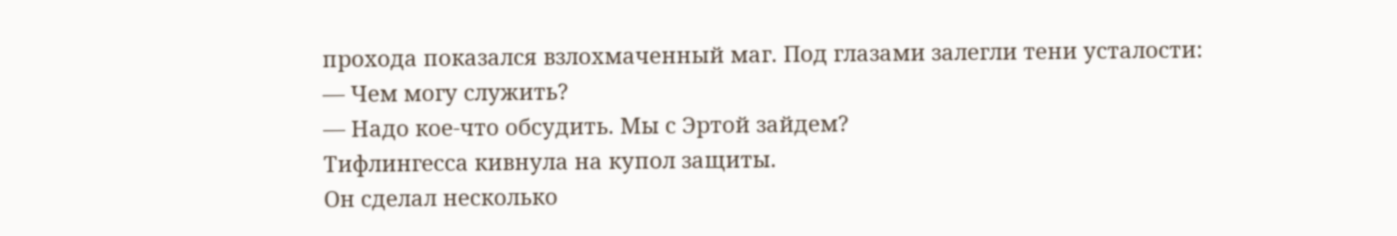прохода показался взлохмаченный маг. Под глазами залегли тени усталости:
— Чем могу служить?
— Надо кое-что обсудить. Мы с Эртой зайдем?
Тифлингесса кивнула на купол защиты.
Он сделал несколько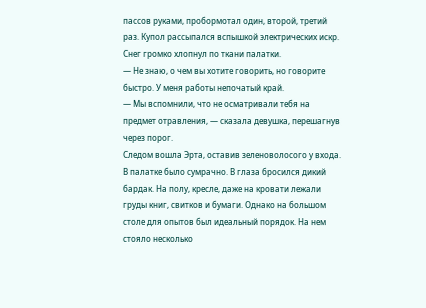пассов руками, пробормотал один, второй, третий раз. Купол рассыпался вспышкой электрических искр. Снег громко хлопнул по ткани палатки.
— Не знаю, о чем вы хотите говорить, но говорите быстро. У меня работы непочатый край.
— Мы вспомнили, что не осматривали тебя на предмет отравления, — сказала девушка, перешагнув через порог.
Следом вошла Эрта, оставив зеленоволосого у входа.
В палатке было сумрачно. В глаза бросился дикий бардак. На полу, кресле, даже на кровати лежали груды книг, свитков и бумаги. Однако на большом столе для опытов был идеальный порядок. На нем стояло несколько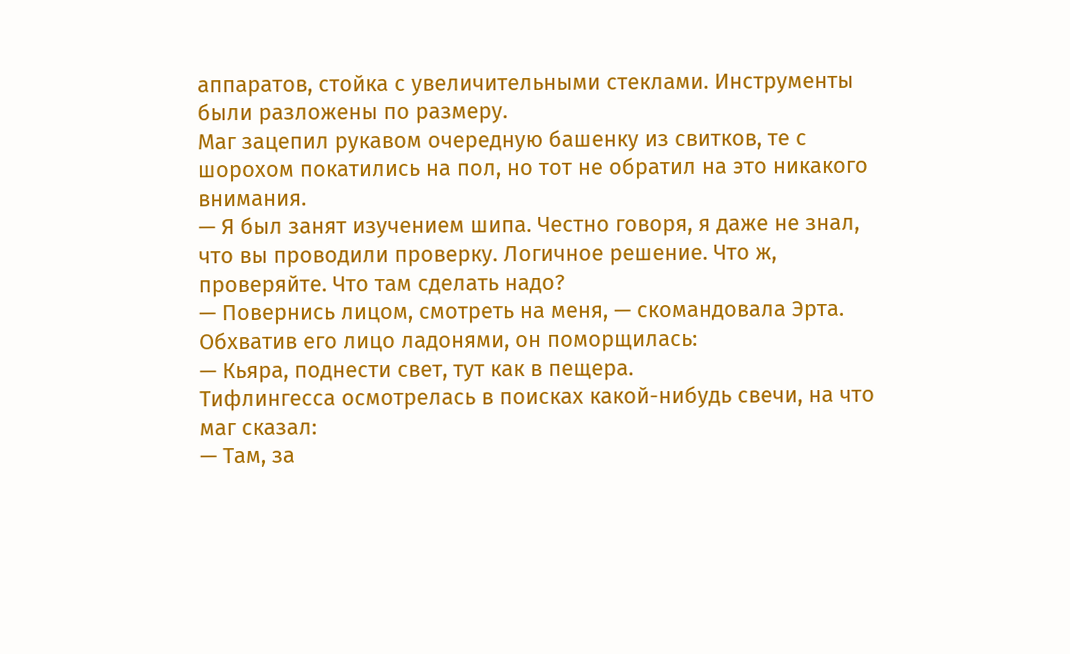аппаратов, стойка с увеличительными стеклами. Инструменты были разложены по размеру.
Маг зацепил рукавом очередную башенку из свитков, те с шорохом покатились на пол, но тот не обратил на это никакого внимания.
— Я был занят изучением шипа. Честно говоря, я даже не знал, что вы проводили проверку. Логичное решение. Что ж, проверяйте. Что там сделать надо?
— Повернись лицом, смотреть на меня, — скомандовала Эрта.
Обхватив его лицо ладонями, он поморщилась:
— Кьяра, поднести свет, тут как в пещера.
Тифлингесса осмотрелась в поисках какой-нибудь свечи, на что маг сказал:
— Там, за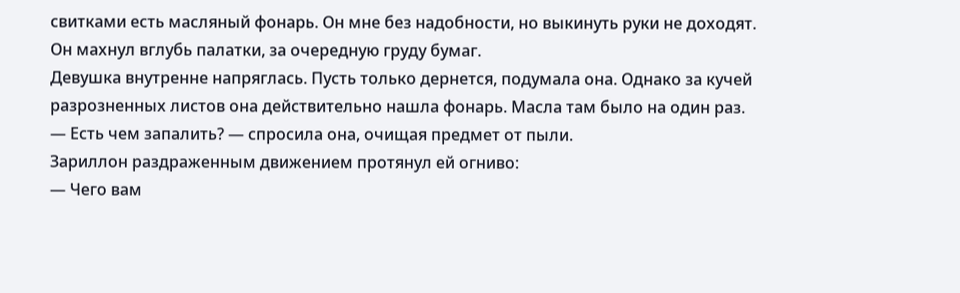свитками есть масляный фонарь. Он мне без надобности, но выкинуть руки не доходят.
Он махнул вглубь палатки, за очередную груду бумаг.
Девушка внутренне напряглась. Пусть только дернется, подумала она. Однако за кучей разрозненных листов она действительно нашла фонарь. Масла там было на один раз.
— Есть чем запалить? — спросила она, очищая предмет от пыли.
Зариллон раздраженным движением протянул ей огниво:
— Чего вам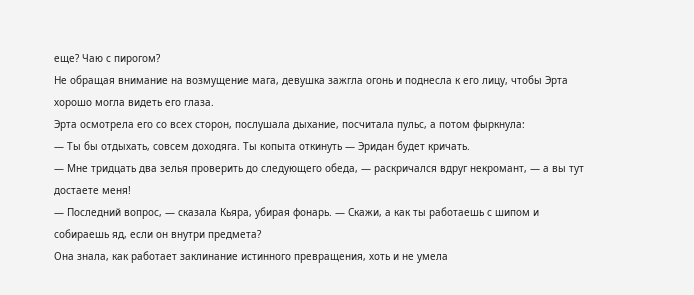еще? Чаю с пирогом?
Не обращая внимание на возмущение мага, девушка зажгла огонь и поднесла к его лицу, чтобы Эрта хорошо могла видеть его глаза.
Эрта осмотрела его со всех сторон, послушала дыхание, посчитала пульс, а потом фыркнула:
— Ты бы отдыхать, совсем доходяга. Ты копыта откинуть — Эридан будет кричать.
— Мне тридцать два зелья проверить до следующего обеда, — раскричался вдруг некромант, — а вы тут достаете меня!
— Последний вопрос, — сказала Кьяра, убирая фонарь. — Скажи, а как ты работаешь с шипом и собираешь яд, если он внутри предмета?
Она знала, как работает заклинание истинного превращения, хоть и не умела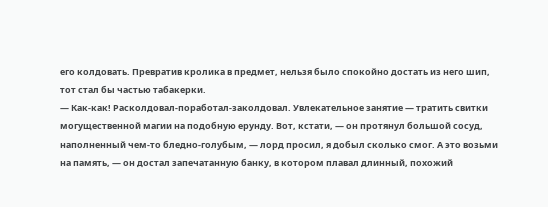его колдовать. Превратив кролика в предмет, нельзя было спокойно достать из него шип, тот стал бы частью табакерки.
— Как-как! Расколдовал-поработал-заколдовал. Увлекательное занятие — тратить свитки могущественной магии на подобную ерунду. Вот, кстати, — он протянул большой сосуд, наполненный чем-то бледно-голубым, — лорд просил, я добыл сколько смог. А это возьми на память, — он достал запечатанную банку, в котором плавал длинный, похожий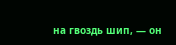на гвоздь шип, — он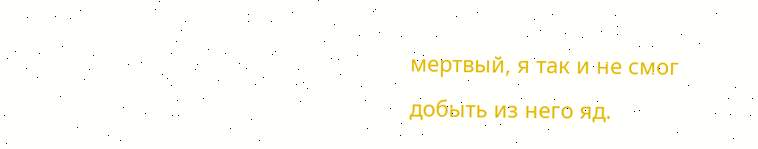мертвый, я так и не смог добыть из него яд.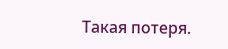Такая потеря.